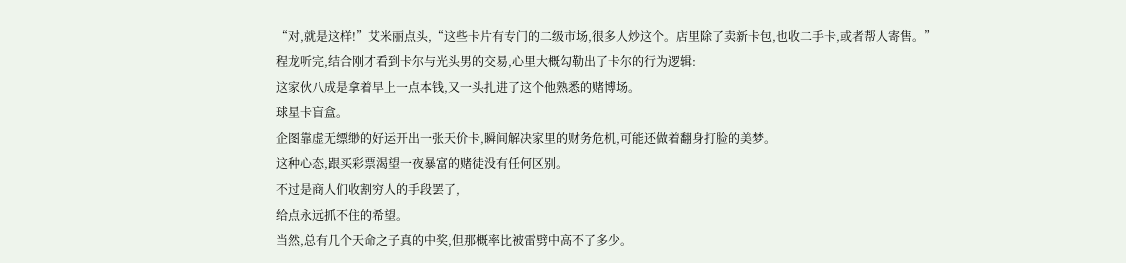“对,就是这样!”艾米丽点头,“这些卡片有专门的二级市场,很多人炒这个。店里除了卖新卡包,也收二手卡,或者帮人寄售。”
程龙听完,结合刚才看到卡尔与光头男的交易,心里大概勾勒出了卡尔的行为逻辑:
这家伙八成是拿着早上一点本钱,又一头扎进了这个他熟悉的赌博场。
球星卡盲盒。
企图靠虚无缥缈的好运开出一张天价卡,瞬间解决家里的财务危机,可能还做着翻身打脸的美梦。
这种心态,跟买彩票渴望一夜暴富的赌徒没有任何区别。
不过是商人们收割穷人的手段罢了,
给点永远抓不住的希望。
当然,总有几个天命之子真的中奖,但那概率比被雷劈中高不了多少。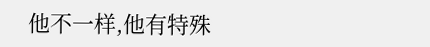他不一样,他有特殊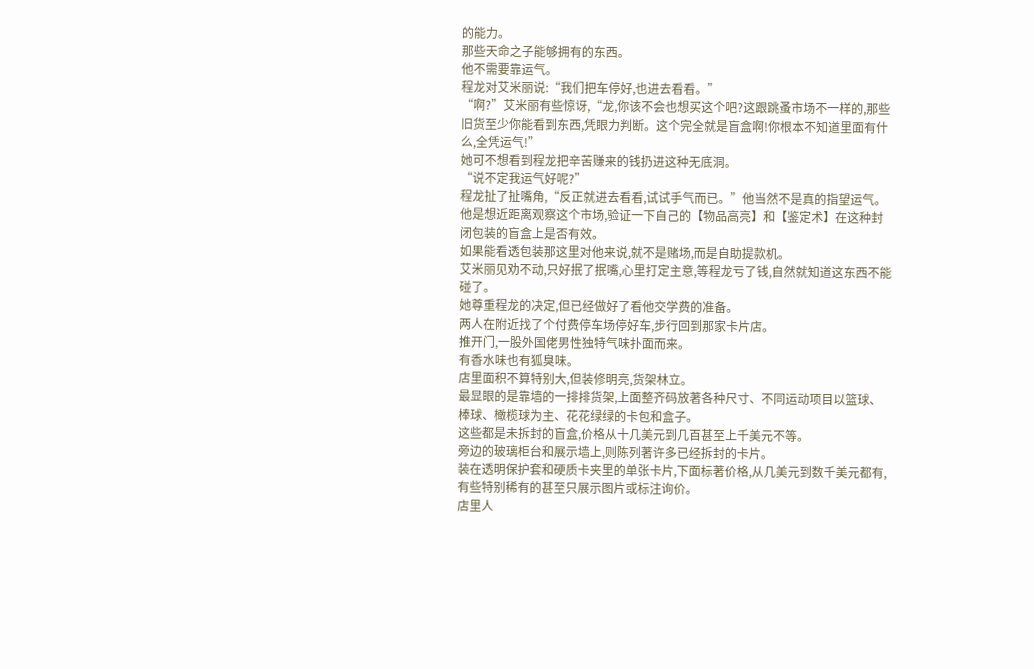的能力。
那些天命之子能够拥有的东西。
他不需要靠运气。
程龙对艾米丽说:“我们把车停好,也进去看看。”
“啊?”艾米丽有些惊讶,“龙,你该不会也想买这个吧?这跟跳蚤市场不一样的,那些旧货至少你能看到东西,凭眼力判断。这个完全就是盲盒啊!你根本不知道里面有什么,全凭运气!”
她可不想看到程龙把辛苦赚来的钱扔进这种无底洞。
“说不定我运气好呢?”
程龙扯了扯嘴角,“反正就进去看看,试试手气而已。”他当然不是真的指望运气。
他是想近距离观察这个市场,验证一下自己的【物品高亮】和【鉴定术】在这种封闭包装的盲盒上是否有效。
如果能看透包装那这里对他来说,就不是赌场,而是自助提款机。
艾米丽见劝不动,只好抿了抿嘴,心里打定主意,等程龙亏了钱,自然就知道这东西不能碰了。
她尊重程龙的决定,但已经做好了看他交学费的准备。
两人在附近找了个付费停车场停好车,步行回到那家卡片店。
推开门,一股外国佬男性独特气味扑面而来。
有香水味也有狐臭味。
店里面积不算特别大,但装修明亮,货架林立。
最显眼的是靠墙的一排排货架,上面整齐码放著各种尺寸、不同运动项目以篮球、棒球、橄榄球为主、花花绿绿的卡包和盒子。
这些都是未拆封的盲盒,价格从十几美元到几百甚至上千美元不等。
旁边的玻璃柜台和展示墙上,则陈列著许多已经拆封的卡片。
装在透明保护套和硬质卡夹里的单张卡片,下面标著价格,从几美元到数千美元都有,有些特别稀有的甚至只展示图片或标注询价。
店里人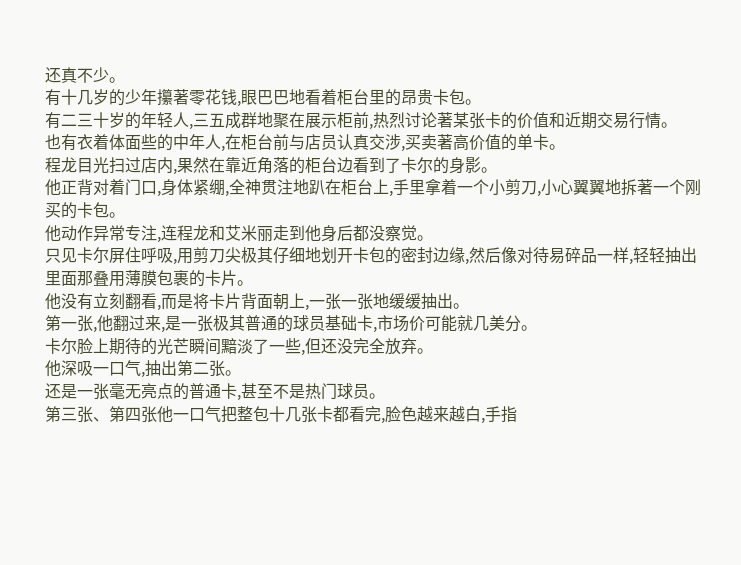还真不少。
有十几岁的少年攥著零花钱,眼巴巴地看着柜台里的昂贵卡包。
有二三十岁的年轻人,三五成群地聚在展示柜前,热烈讨论著某张卡的价值和近期交易行情。
也有衣着体面些的中年人,在柜台前与店员认真交涉,买卖著高价值的单卡。
程龙目光扫过店内,果然在靠近角落的柜台边看到了卡尔的身影。
他正背对着门口,身体紧绷,全神贯注地趴在柜台上,手里拿着一个小剪刀,小心翼翼地拆著一个刚买的卡包。
他动作异常专注,连程龙和艾米丽走到他身后都没察觉。
只见卡尔屏住呼吸,用剪刀尖极其仔细地划开卡包的密封边缘,然后像对待易碎品一样,轻轻抽出里面那叠用薄膜包裹的卡片。
他没有立刻翻看,而是将卡片背面朝上,一张一张地缓缓抽出。
第一张,他翻过来,是一张极其普通的球员基础卡,市场价可能就几美分。
卡尔脸上期待的光芒瞬间黯淡了一些,但还没完全放弃。
他深吸一口气,抽出第二张。
还是一张毫无亮点的普通卡,甚至不是热门球员。
第三张、第四张他一口气把整包十几张卡都看完,脸色越来越白,手指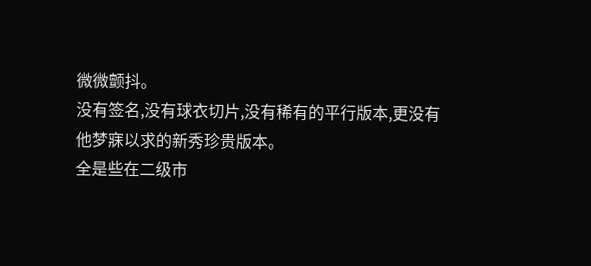微微颤抖。
没有签名,没有球衣切片,没有稀有的平行版本,更没有他梦寐以求的新秀珍贵版本。
全是些在二级市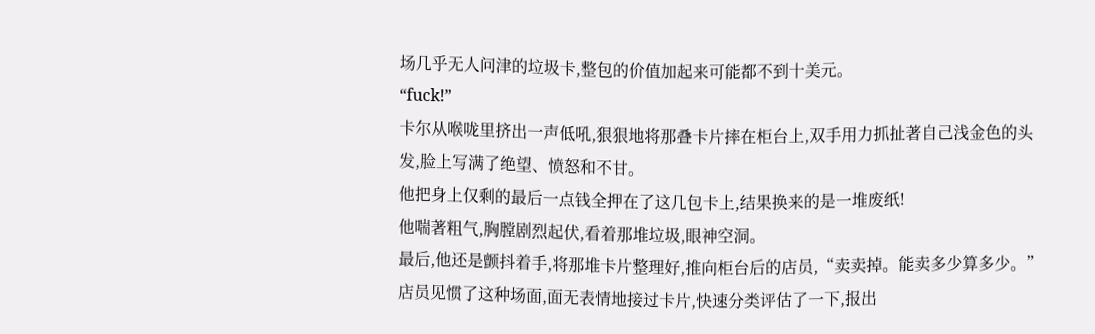场几乎无人问津的垃圾卡,整包的价值加起来可能都不到十美元。
“fuck!”
卡尔从喉咙里挤出一声低吼,狠狠地将那叠卡片摔在柜台上,双手用力抓扯著自己浅金色的头发,脸上写满了绝望、愤怒和不甘。
他把身上仅剩的最后一点钱全押在了这几包卡上,结果换来的是一堆废纸!
他喘著粗气,胸膛剧烈起伏,看着那堆垃圾,眼神空洞。
最后,他还是颤抖着手,将那堆卡片整理好,推向柜台后的店员,“卖卖掉。能卖多少算多少。”
店员见惯了这种场面,面无表情地接过卡片,快速分类评估了一下,报出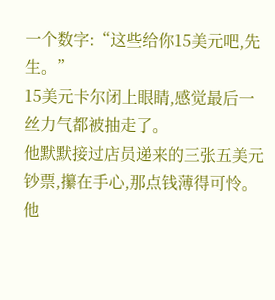一个数字:“这些给你15美元吧,先生。”
15美元卡尔闭上眼睛,感觉最后一丝力气都被抽走了。
他默默接过店员递来的三张五美元钞票,攥在手心,那点钱薄得可怜。
他